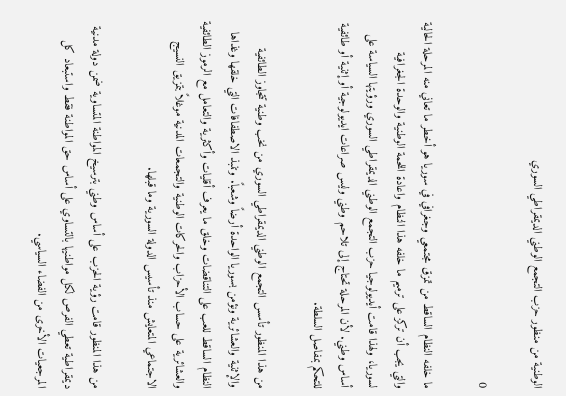الوطنية من منظور حزب التجمع الوطني الديمقراطي السوري

0

ما خلفه النظام الساقط من تمزق مجتمعي وجغرافي في سوريا هو أخطر ما تعاني منه المرحلة الحالية والتي يجب أن تركز على ترميم ما خلفه هذا النظام واعادة اللحمة الوطنية والوحدة الجغرافية لسوريا، ولهذا قامت أيديولوجيا حزب التجمع الوطني الديمقراطي السوري ورؤيتها السياسة على أساس وطني. لأن المرحلة تحتاج إلى تلاحم وطني وليس صراعات ايديولوجية أو إثنية أو طائفية للتحكم بمفاصل السلطة.

من هذا المنظور تأسس التجمع الوطني الديمقراطي السوري من نخب وطنية تتجاوز الطائفية والإثنية والعشائرية ونؤمن بسوريا الواحدة أرضاً وشعباً. وتنبذ الاصطفافات التي خلقها وغذاها النظام الساقط للعب على التناقضات وخلق ما يعرف أقليات وأكثرية والتعامل مع الرموز الطائفية والعشائرية على حساب الأحزاب والحركات الوطنية والتجمعات المدنية موغلاً بتمزيق النسيج الاجتماعي المتعايش منذ تأسيس الدولة السورية وما قبلها.

من هذا المنظور قامت رؤية الحزب على أساس وطني بترسيخ المواطنة المتساوية ضمن دولة مدنية ديمقراطية تعطي الفرص لكل مواطنيها بالتساوي على أساس حق المواطنة فقط واستبعاد كل المرجعيات الأخرى من الفضاء السياسي.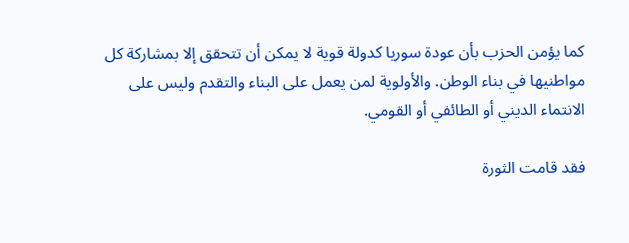كما يؤمن الحزب بأن عودة سوريا كدولة قوية لا يمكن أن تتحقق إلا بمشاركة كل مواطنيها في بناء الوطن. والأولوية لمن يعمل على البناء والتقدم وليس على الانتماء الديني أو الطائفي أو القومي.

فقد قامت الثورة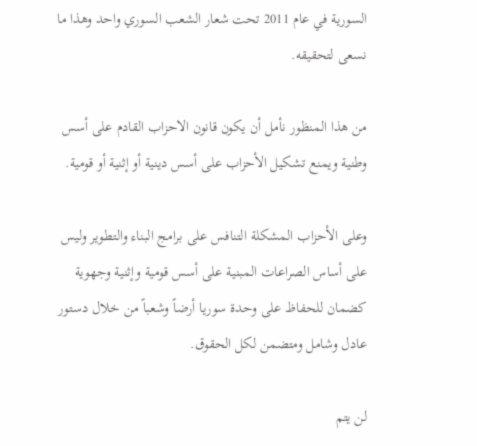السورية في عام 2011 تحت شعار الشعب السوري واحد وهذا ما نسعى لتحقيقه.

من هذا المنظور نأمل أن يكون قانون الاحزاب القادم على أسس وطنية ويمنع تشكيل الأحزاب على أسس دينية أو إثنية أو قومية.

وعلى الأحزاب المشكلة التنافس على برامج البناء والتطوير وليس على أساس الصراعات المبنية على أسس قومية وإثنية وجهوية كضمان للحفاظ على وحدة سوريا أرضاً وشعباً من خلال دستور عادل وشامل ومتضمن لكل الحقوق.

لن يتم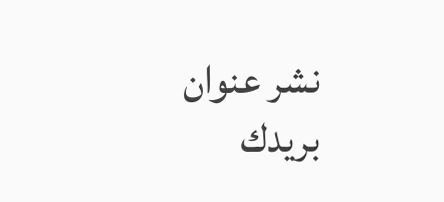نشر عنوان بريدك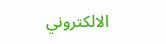الالكتروني